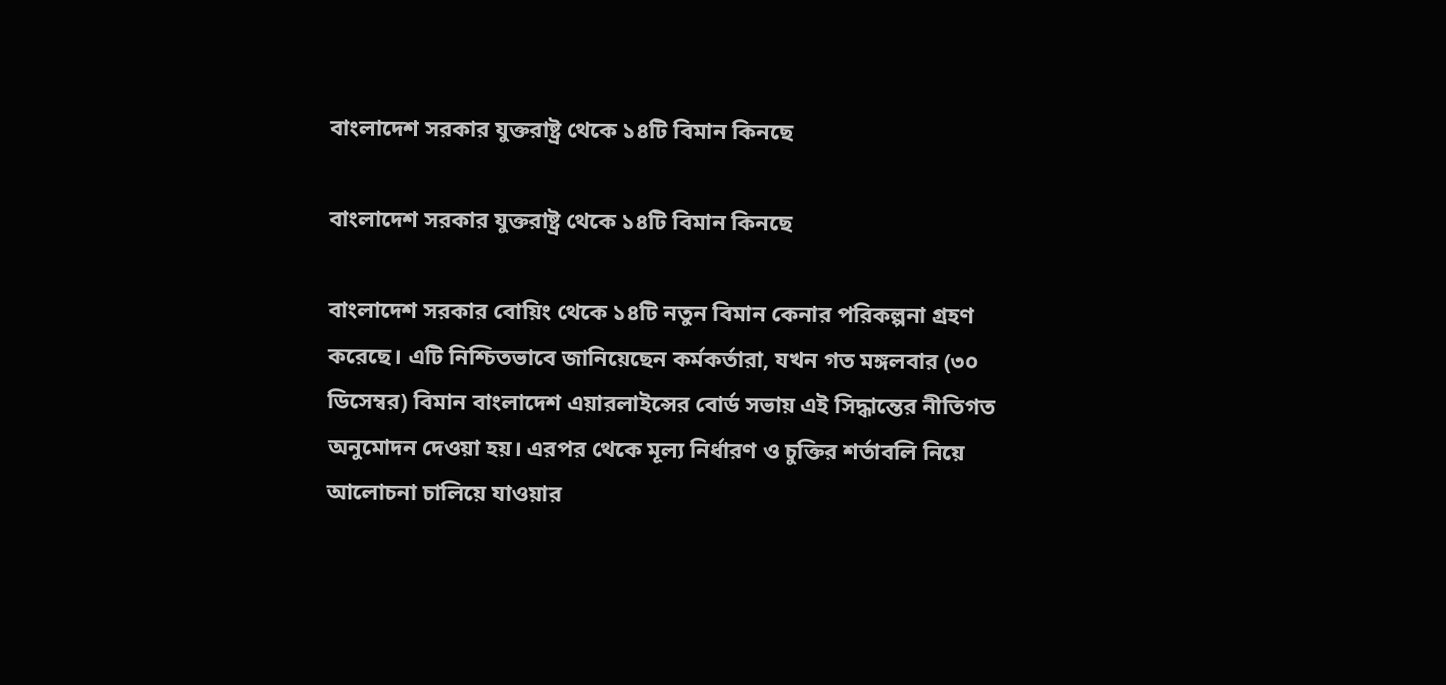বাংলাদেশ সরকার যুক্তরাষ্ট্র থেকে ১৪টি বিমান কিনছে

বাংলাদেশ সরকার যুক্তরাষ্ট্র থেকে ১৪টি বিমান কিনছে

বাংলাদেশ সরকার বোয়িং থেকে ১৪টি নতুন বিমান কেনার পরিকল্পনা গ্রহণ করেছে। এটি নিশ্চিতভাবে জানিয়েছেন কর্মকর্তারা, যখন গত মঙ্গলবার (৩০ ডিসেম্বর) বিমান বাংলাদেশ এয়ারলাইন্সের বোর্ড সভায় এই সিদ্ধান্তের নীতিগত অনুমোদন দেওয়া হয়। এরপর থেকে মূল্য নির্ধারণ ও চুক্তির শর্তাবলি নিয়ে আলোচনা চালিয়ে যাওয়ার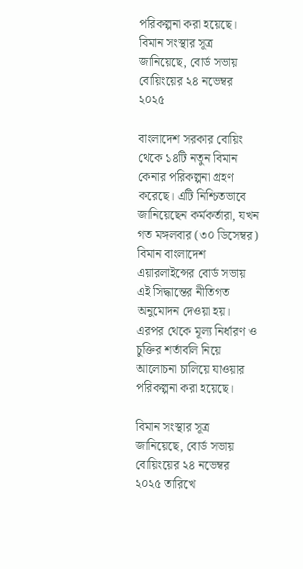পরিকল্পনা করা হয়েছে। বিমান সংস্থার সূত্র জানিয়েছে, বোর্ড সভায় বোয়িংয়ের ২৪ নভেম্বর ২০২৫

বাংলাদেশ সরকার বোয়িং থেকে ১৪টি নতুন বিমান কেনার পরিকল্পনা গ্রহণ করেছে। এটি নিশ্চিতভাবে জানিয়েছেন কর্মকর্তারা, যখন গত মঙ্গলবার (৩০ ডিসেম্বর) বিমান বাংলাদেশ এয়ারলাইন্সের বোর্ড সভায় এই সিদ্ধান্তের নীতিগত অনুমোদন দেওয়া হয়। এরপর থেকে মূল্য নির্ধারণ ও চুক্তির শর্তাবলি নিয়ে আলোচনা চালিয়ে যাওয়ার পরিকল্পনা করা হয়েছে।

বিমান সংস্থার সূত্র জানিয়েছে, বোর্ড সভায় বোয়িংয়ের ২৪ নভেম্বর ২০২৫ তারিখে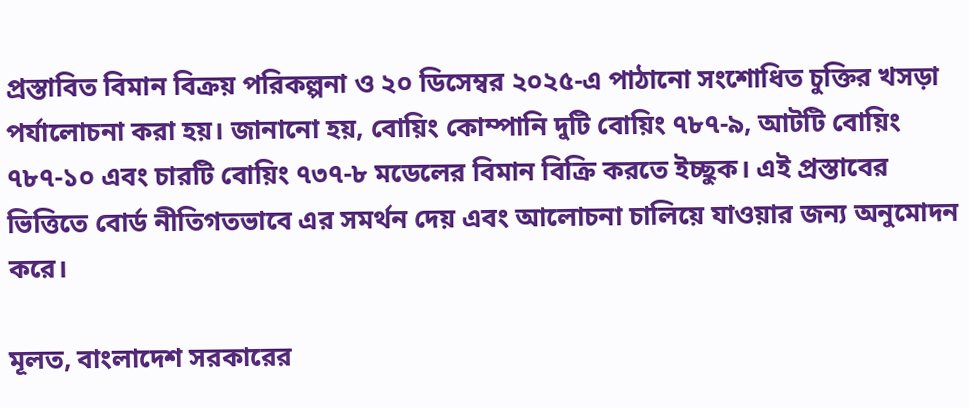প্রস্তাবিত বিমান বিক্রয় পরিকল্পনা ও ২০ ডিসেম্বর ২০২৫-এ পাঠানো সংশোধিত চুক্তির খসড়া পর্যালোচনা করা হয়। জানানো হয়, বোয়িং কোম্পানি দুটি বোয়িং ৭৮৭-৯, আটটি বোয়িং ৭৮৭-১০ এবং চারটি বোয়িং ৭৩৭-৮ মডেলের বিমান বিক্রি করতে ইচ্ছুক। এই প্রস্তাবের ভিত্তিতে বোর্ড নীতিগতভাবে এর সমর্থন দেয় এবং আলোচনা চালিয়ে যাওয়ার জন্য অনুমোদন করে।

মূলত, বাংলাদেশ সরকারের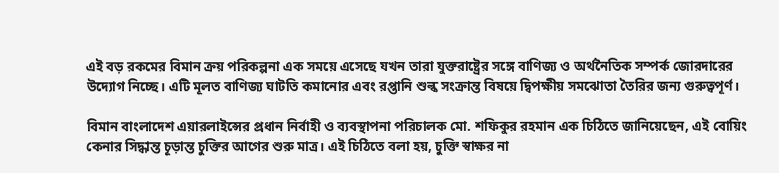এই বড় রকমের বিমান ক্রয় পরিকল্পনা এক সময়ে এসেছে যখন তারা যুক্তরাষ্ট্রের সঙ্গে বাণিজ্য ও অর্থনৈতিক সম্পর্ক জোরদারের উদ্যোগ নিচ্ছে। এটি মূলত বাণিজ্য ঘাটতি কমানোর এবং রপ্তানি শুল্ক সংক্রান্ত বিষয়ে দ্বিপক্ষীয় সমঝোতা তৈরির জন্য গুরুত্বপূর্ণ।

বিমান বাংলাদেশ এয়ারলাইন্সের প্রধান নির্বাহী ও ব্যবস্থাপনা পরিচালক মো. শফিকুর রহমান এক চিঠিতে জানিয়েছেন, এই বোয়িং কেনার সিদ্ধান্ত চূড়ান্ত চুক্তির আগের শুরু মাত্র। এই চিঠিতে বলা হয়, চুক্তি স্বাক্ষর না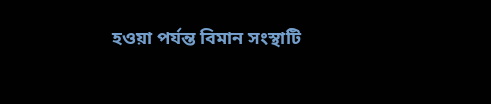হওয়া পর্যন্ত বিমান সংস্থাটি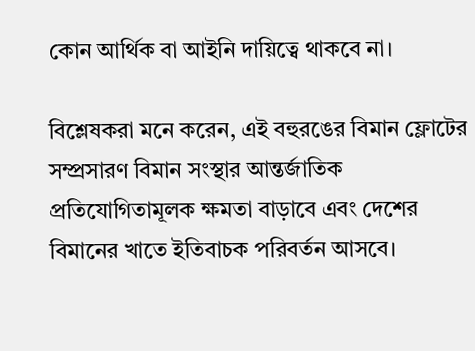কোন আর্থিক বা আইনি দায়িত্বে থাকবে না।

বিশ্লেষকরা মনে করেন, এই বহুরঙের বিমান ফ্লোটের সম্প্রসারণ বিমান সংস্থার আন্তর্জাতিক প্রতিযোগিতামূলক ক্ষমতা বাড়াবে এবং দেশের বিমানের খাতে ইতিবাচক পরিবর্তন আসবে।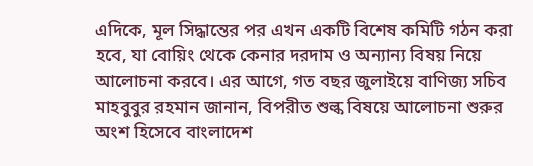এদিকে, মূল সিদ্ধান্তের পর এখন একটি বিশেষ কমিটি গঠন করা হবে, যা বোয়িং থেকে কেনার দরদাম ও অন্যান্য বিষয় নিয়ে আলোচনা করবে। এর আগে, গত বছর জুলাইয়ে বাণিজ্য সচিব মাহবুবুর রহমান জানান, বিপরীত শুল্ক বিষয়ে আলোচনা শুরুর অংশ হিসেবে বাংলাদেশ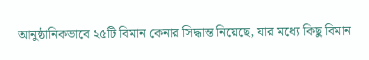আনুষ্ঠানিকভাবে ২৫টি বিমান কেনার সিদ্ধান্ত নিয়েছে, যার মধ্যে কিছু বিমান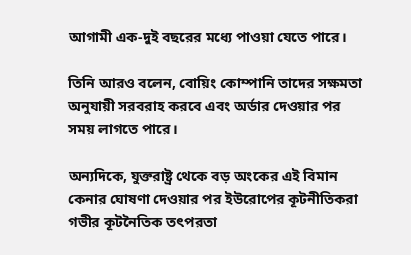আগামী এক-দুই বছরের মধ্যে পাওয়া যেতে পারে।

তিনি আরও বলেন, বোয়িং কোম্পানি তাদের সক্ষমতা অনুযায়ী সরবরাহ করবে এবং অর্ডার দেওয়ার পর সময় লাগতে পারে।

অন্যদিকে, যুক্তরাষ্ট্র থেকে বড় অংকের এই বিমান কেনার ঘোষণা দেওয়ার পর ইউরোপের কূটনীতিকরা গভীর কূটনৈতিক তৎপরতা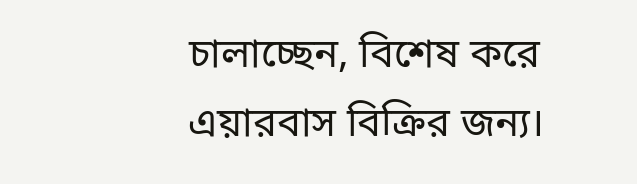চালাচ্ছেন, বিশেষ করে এয়ারবাস বিক্রির জন্য।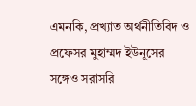এমনকি, প্রখ্যাত অর্থনীতিবিদ ও প্রফেসর মুহাম্মদ ইউনূসের সঙ্গেও সরাসরি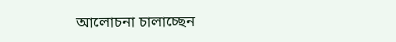আলোচনা চালাচ্ছেন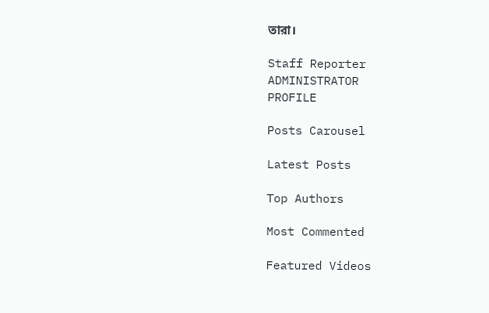তারা।

Staff Reporter
ADMINISTRATOR
PROFILE

Posts Carousel

Latest Posts

Top Authors

Most Commented

Featured Videos